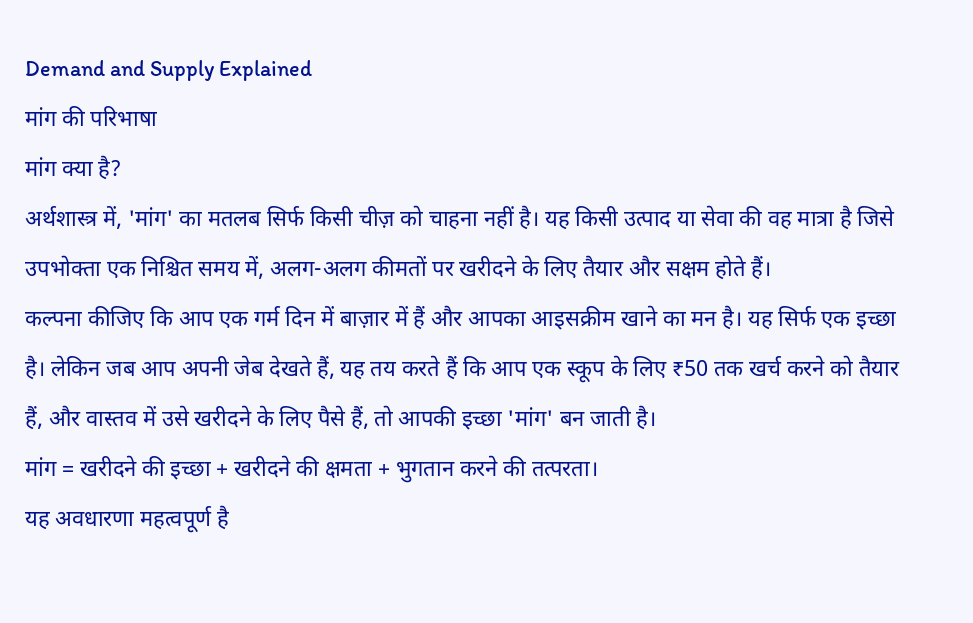Demand and Supply Explained
मांग की परिभाषा
मांग क्या है?
अर्थशास्त्र में, 'मांग' का मतलब सिर्फ किसी चीज़ को चाहना नहीं है। यह किसी उत्पाद या सेवा की वह मात्रा है जिसे उपभोक्ता एक निश्चित समय में, अलग-अलग कीमतों पर खरीदने के लिए तैयार और सक्षम होते हैं।
कल्पना कीजिए कि आप एक गर्म दिन में बाज़ार में हैं और आपका आइसक्रीम खाने का मन है। यह सिर्फ एक इच्छा है। लेकिन जब आप अपनी जेब देखते हैं, यह तय करते हैं कि आप एक स्कूप के लिए ₹50 तक खर्च करने को तैयार हैं, और वास्तव में उसे खरीदने के लिए पैसे हैं, तो आपकी इच्छा 'मांग' बन जाती है।
मांग = खरीदने की इच्छा + खरीदने की क्षमता + भुगतान करने की तत्परता।
यह अवधारणा महत्वपूर्ण है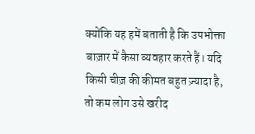क्योंकि यह हमें बताती है कि उपभोक्ता बाज़ार में कैसा व्यवहार करते हैं। यदि किसी चीज़ की कीमत बहुत ज़्यादा है, तो कम लोग उसे खरीद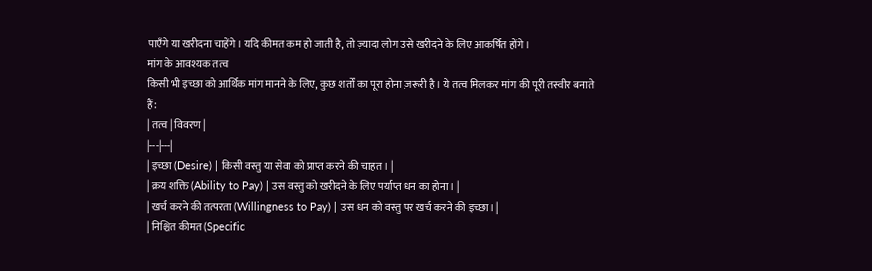पाएँगे या खरीदना चाहेंगे। यदि कीमत कम हो जाती है, तो ज़्यादा लोग उसे खरीदने के लिए आकर्षित होंगे।
मांग के आवश्यक तत्व
किसी भी इच्छा को आर्थिक मांग मानने के लिए, कुछ शर्तों का पूरा होना ज़रूरी है। ये तत्व मिलकर मांग की पूरी तस्वीर बनाते हैं:
| तत्व | विवरण |
|---|---|
| इच्छा (Desire) | किसी वस्तु या सेवा को प्राप्त करने की चाहत। |
| क्रय शक्ति (Ability to Pay) | उस वस्तु को खरीदने के लिए पर्याप्त धन का होना। |
| खर्च करने की तत्परता (Willingness to Pay) | उस धन को वस्तु पर खर्च करने की इच्छा। |
| निश्चित कीमत (Specific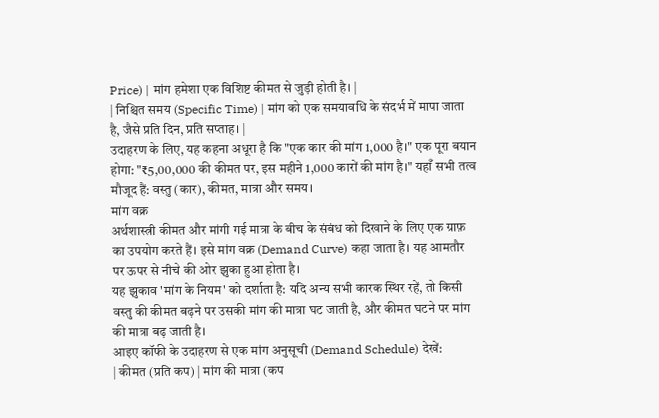Price) | मांग हमेशा एक विशिष्ट कीमत से जुड़ी होती है। |
| निश्चित समय (Specific Time) | मांग को एक समयावधि के संदर्भ में मापा जाता है, जैसे प्रति दिन, प्रति सप्ताह। |
उदाहरण के लिए, यह कहना अधूरा है कि "एक कार की मांग 1,000 है।" एक पूरा बयान होगा: "₹5,00,000 की कीमत पर, इस महीने 1,000 कारों की मांग है।" यहाँ सभी तत्व मौजूद हैं: वस्तु (कार), कीमत, मात्रा और समय।
मांग वक्र
अर्थशास्त्री कीमत और मांगी गई मात्रा के बीच के संबंध को दिखाने के लिए एक ग्राफ़ का उपयोग करते हैं। इसे मांग वक्र (Demand Curve) कहा जाता है। यह आमतौर पर ऊपर से नीचे की ओर झुका हुआ होता है।
यह झुकाव 'मांग के नियम' को दर्शाता है: यदि अन्य सभी कारक स्थिर रहें, तो किसी वस्तु की कीमत बढ़ने पर उसकी मांग की मात्रा घट जाती है, और कीमत घटने पर मांग की मात्रा बढ़ जाती है।
आइए कॉफी के उदाहरण से एक मांग अनुसूची (Demand Schedule) देखें:
| कीमत (प्रति कप) | मांग की मात्रा (कप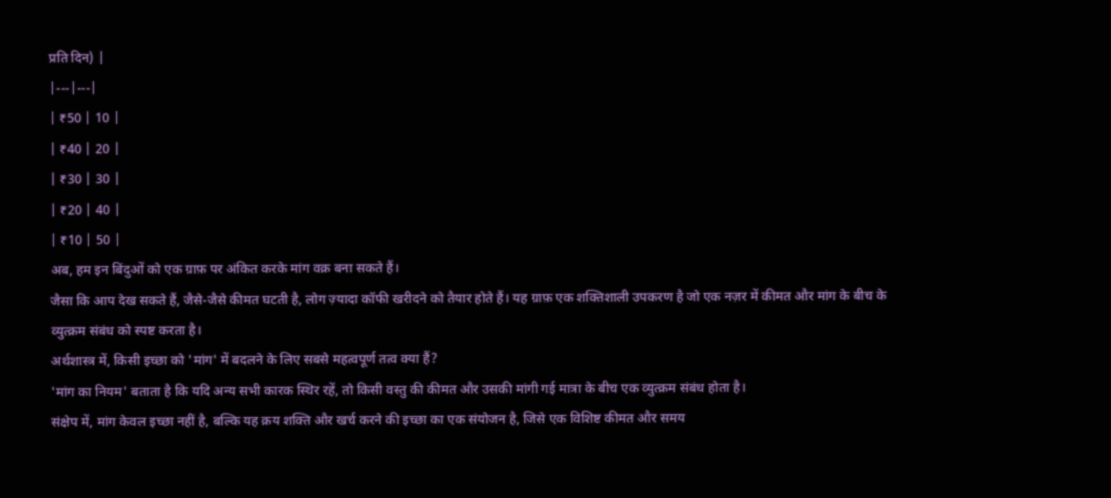प्रति दिन) |
|---|---|
| ₹50 | 10 |
| ₹40 | 20 |
| ₹30 | 30 |
| ₹20 | 40 |
| ₹10 | 50 |
अब, हम इन बिंदुओं को एक ग्राफ़ पर अंकित करके मांग वक्र बना सकते हैं।
जैसा कि आप देख सकते हैं, जैसे-जैसे कीमत घटती है, लोग ज़्यादा कॉफी खरीदने को तैयार होते हैं। यह ग्राफ़ एक शक्तिशाली उपकरण है जो एक नज़र में कीमत और मांग के बीच के व्युत्क्रम संबंध को स्पष्ट करता है।
अर्थशास्त्र में, किसी इच्छा को 'मांग' में बदलने के लिए सबसे महत्वपूर्ण तत्व क्या हैं?
'मांग का नियम' बताता है कि यदि अन्य सभी कारक स्थिर रहें, तो किसी वस्तु की कीमत और उसकी मांगी गई मात्रा के बीच एक व्युत्क्रम संबंध होता है।
संक्षेप में, मांग केवल इच्छा नहीं है, बल्कि यह क्रय शक्ति और खर्च करने की इच्छा का एक संयोजन है, जिसे एक विशिष्ट कीमत और समय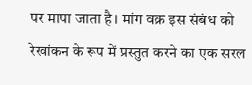पर मापा जाता है। मांग वक्र इस संबंध को रेखांकन के रूप में प्रस्तुत करने का एक सरल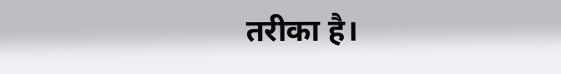तरीका है।